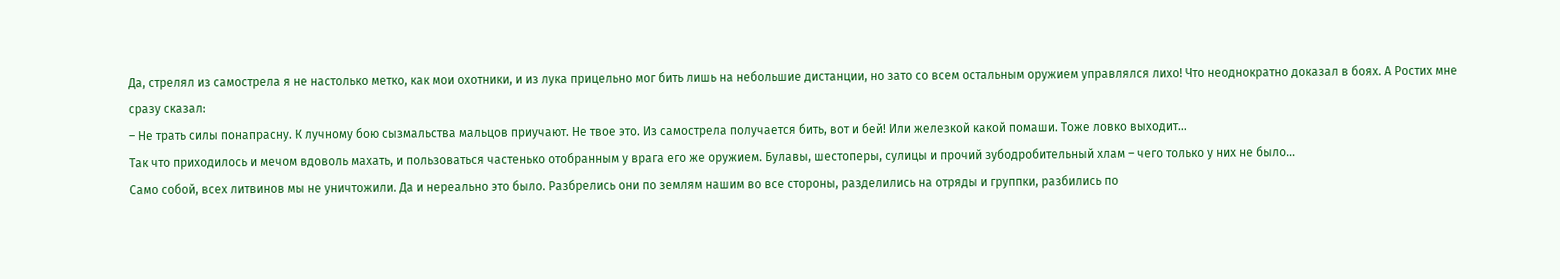Да, стрелял из самострела я не настолько метко, как мои охотники, и из лука прицельно мог бить лишь на небольшие дистанции, но зато со всем остальным оружием управлялся лихо! Что неоднократно доказал в боях. А Ростих мне сразу сказал:
– Не трать силы понапрасну. К лучному бою сызмальства мальцов приучают. Не твое это. Из самострела получается бить, вот и бей! Или железкой какой помаши. Тоже ловко выходит…
Так что приходилось и мечом вдоволь махать, и пользоваться частенько отобранным у врага его же оружием. Булавы, шестоперы, сулицы и прочий зубодробительный хлам – чего только у них не было…
Само собой, всех литвинов мы не уничтожили. Да и нереально это было. Разбрелись они по землям нашим во все стороны, разделились на отряды и группки, разбились по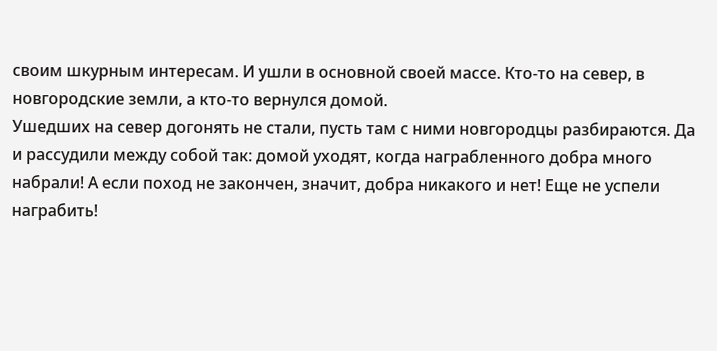своим шкурным интересам. И ушли в основной своей массе. Кто-то на север, в новгородские земли, а кто-то вернулся домой.
Ушедших на север догонять не стали, пусть там с ними новгородцы разбираются. Да и рассудили между собой так: домой уходят, когда награбленного добра много набрали! А если поход не закончен, значит, добра никакого и нет! Еще не успели награбить!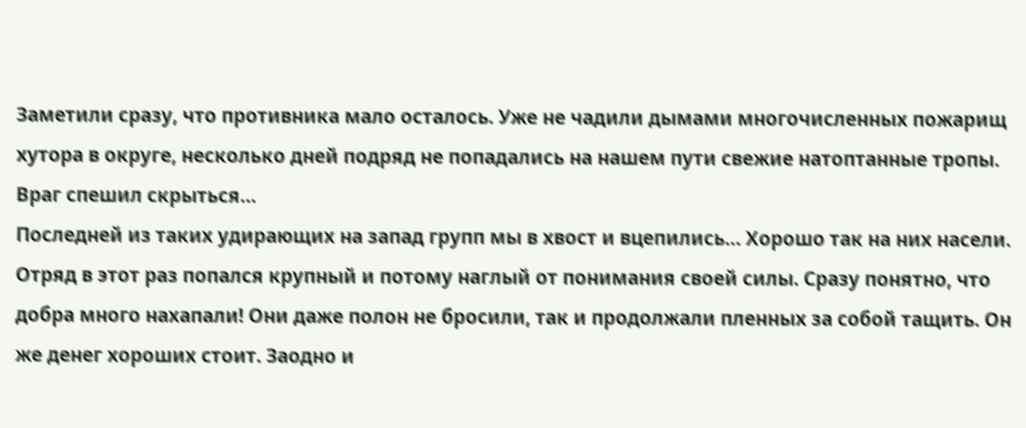Заметили сразу, что противника мало осталось. Уже не чадили дымами многочисленных пожарищ хутора в округе, несколько дней подряд не попадались на нашем пути свежие натоптанные тропы. Враг спешил скрыться…
Последней из таких удирающих на запад групп мы в хвост и вцепились… Хорошо так на них насели. Отряд в этот раз попался крупный и потому наглый от понимания своей силы. Сразу понятно, что добра много нахапали! Они даже полон не бросили, так и продолжали пленных за собой тащить. Он же денег хороших стоит. Заодно и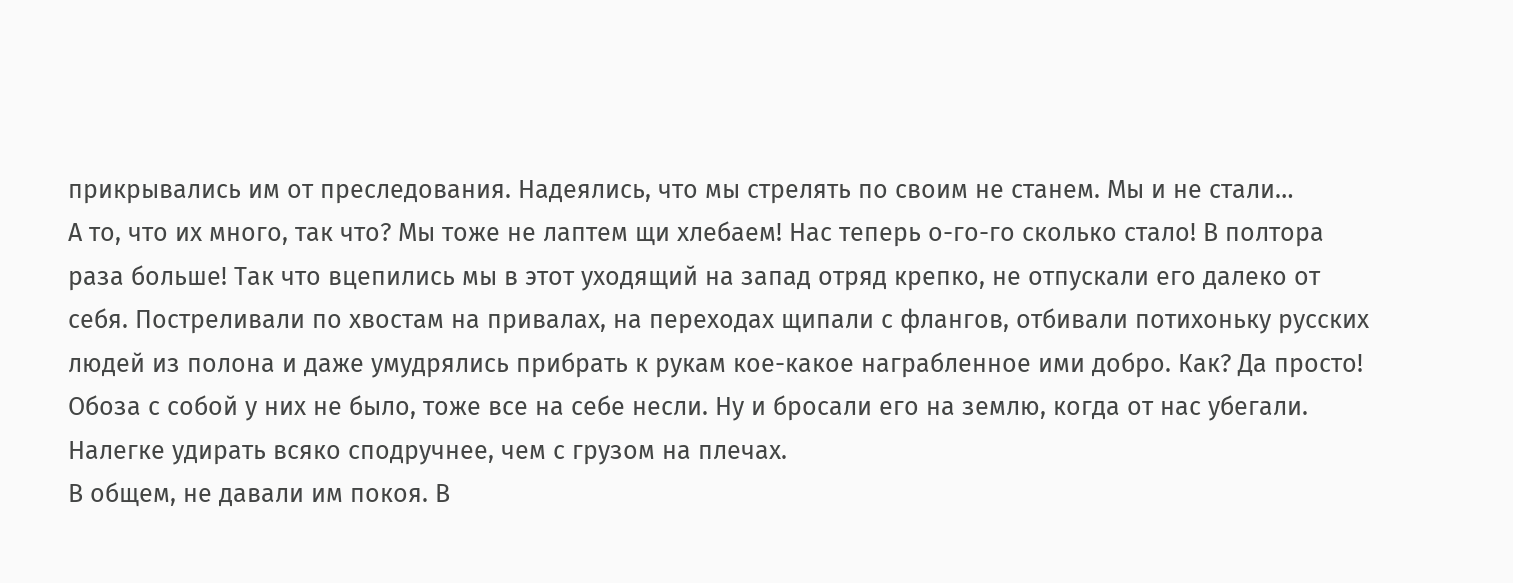прикрывались им от преследования. Надеялись, что мы стрелять по своим не станем. Мы и не стали…
А то, что их много, так что? Мы тоже не лаптем щи хлебаем! Нас теперь о-го-го сколько стало! В полтора раза больше! Так что вцепились мы в этот уходящий на запад отряд крепко, не отпускали его далеко от себя. Постреливали по хвостам на привалах, на переходах щипали с флангов, отбивали потихоньку русских людей из полона и даже умудрялись прибрать к рукам кое-какое награбленное ими добро. Как? Да просто! Обоза с собой у них не было, тоже все на себе несли. Ну и бросали его на землю, когда от нас убегали. Налегке удирать всяко сподручнее, чем с грузом на плечах.
В общем, не давали им покоя. В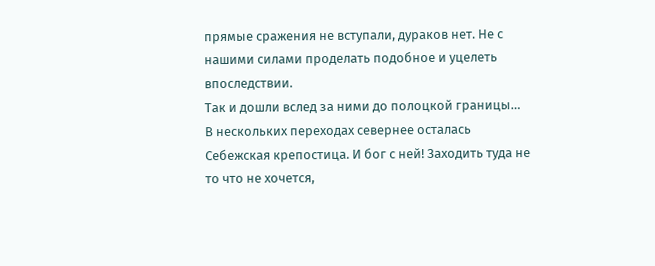прямые сражения не вступали, дураков нет. Не с нашими силами проделать подобное и уцелеть впоследствии.
Так и дошли вслед за ними до полоцкой границы… В нескольких переходах севернее осталась Себежская крепостица. И бог с ней! Заходить туда не то что не хочется,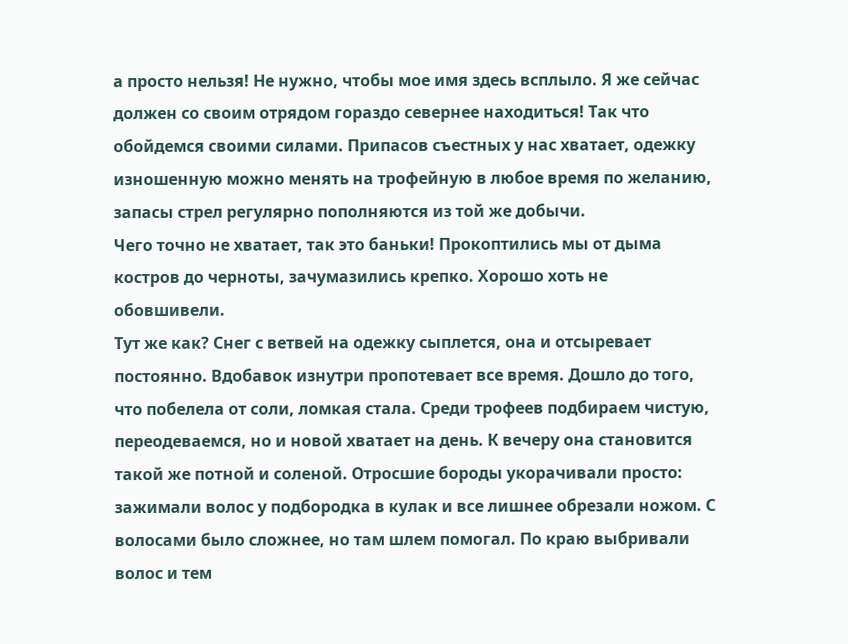а просто нельзя! Не нужно, чтобы мое имя здесь всплыло. Я же сейчас должен со своим отрядом гораздо севернее находиться! Так что обойдемся своими силами. Припасов съестных у нас хватает, одежку изношенную можно менять на трофейную в любое время по желанию, запасы стрел регулярно пополняются из той же добычи.
Чего точно не хватает, так это баньки! Прокоптились мы от дыма костров до черноты, зачумазились крепко. Хорошо хоть не обовшивели.
Тут же как? Снег с ветвей на одежку сыплется, она и отсыревает постоянно. Вдобавок изнутри пропотевает все время. Дошло до того, что побелела от соли, ломкая стала. Среди трофеев подбираем чистую, переодеваемся, но и новой хватает на день. К вечеру она становится такой же потной и соленой. Отросшие бороды укорачивали просто: зажимали волос у подбородка в кулак и все лишнее обрезали ножом. С волосами было сложнее, но там шлем помогал. По краю выбривали волос и тем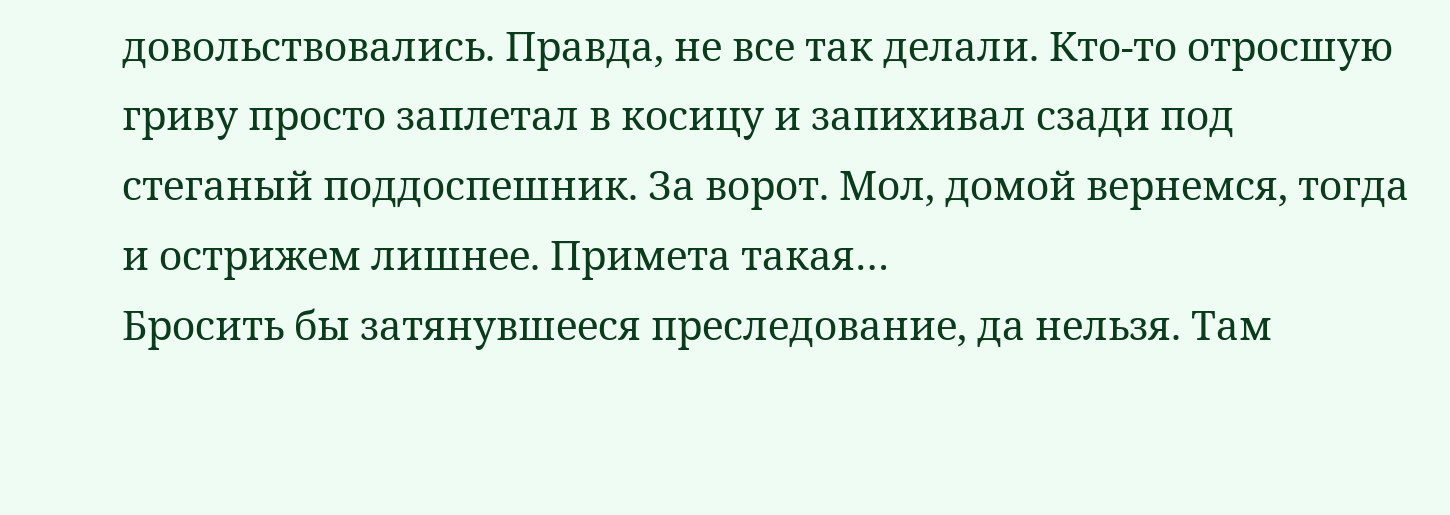довольствовались. Правда, не все так делали. Кто-то отросшую гриву просто заплетал в косицу и запихивал сзади под стеганый поддоспешник. За ворот. Мол, домой вернемся, тогда и острижем лишнее. Примета такая…
Бросить бы затянувшееся преследование, да нельзя. Там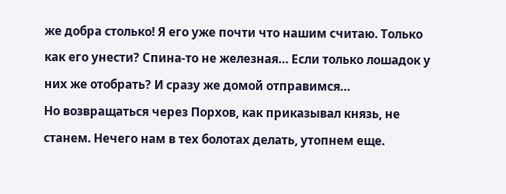же добра столько! Я его уже почти что нашим считаю. Только как его унести? Спина-то не железная… Если только лошадок у них же отобрать? И сразу же домой отправимся…
Но возвращаться через Порхов, как приказывал князь, не станем. Нечего нам в тех болотах делать, утопнем еще.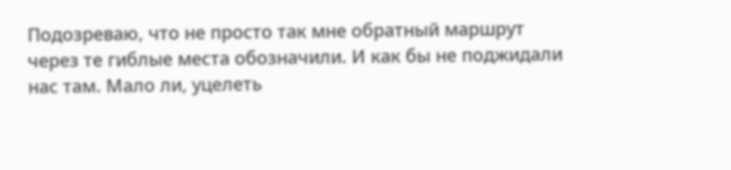Подозреваю, что не просто так мне обратный маршрут через те гиблые места обозначили. И как бы не поджидали нас там. Мало ли, уцелеть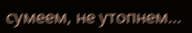сумеем, не утопнем…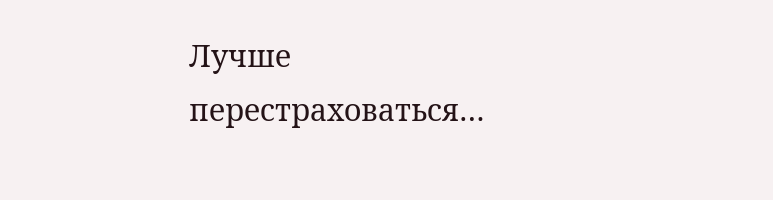Лучше перестраховаться…